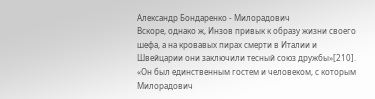Александр Бондаренко - Милорадович
Вскоре, однако ж, Инзов привык к образу жизни своего шефа, а на кровавых пирах смерти в Италии и Швейцарии они заключили тесный союз дружбы»[210].
«Он был единственным гостем и человеком, с которым Милорадович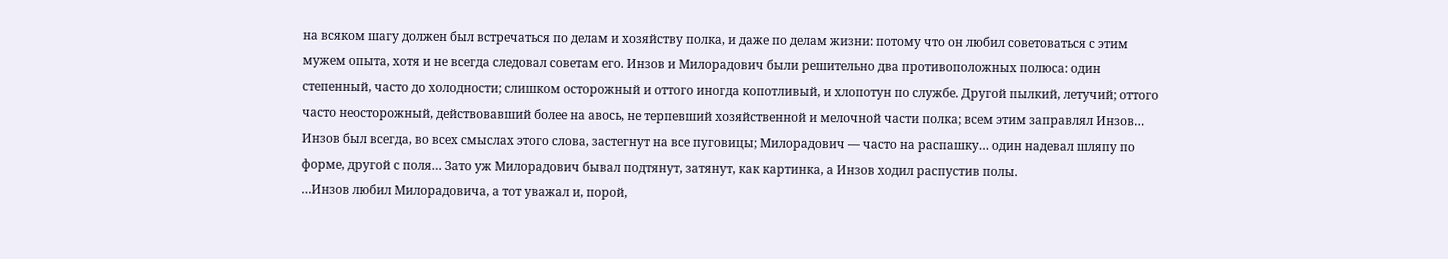на всяком шагу должен был встречаться по делам и хозяйству полка, и даже по делам жизни: потому что он любил советоваться с этим мужем опыта, хотя и не всегда следовал советам его. Инзов и Милорадович были решительно два противоположных полюса: один степенный, часто до холодности; слишком осторожный и оттого иногда копотливый, и хлопотун по службе. Другой пылкий, летучий; оттого часто неосторожный, действовавший более на авось, не терпевший хозяйственной и мелочной части полка; всем этим заправлял Инзов…
Инзов был всегда, во всех смыслах этого слова, застегнут на все пуговицы; Милорадович — часто на распашку… один надевал шляпу по форме, другой с поля… Зато уж Милорадович бывал подтянут, затянут, как картинка, а Инзов ходил распустив полы.
…Инзов любил Милорадовича, а тот уважал и, порой,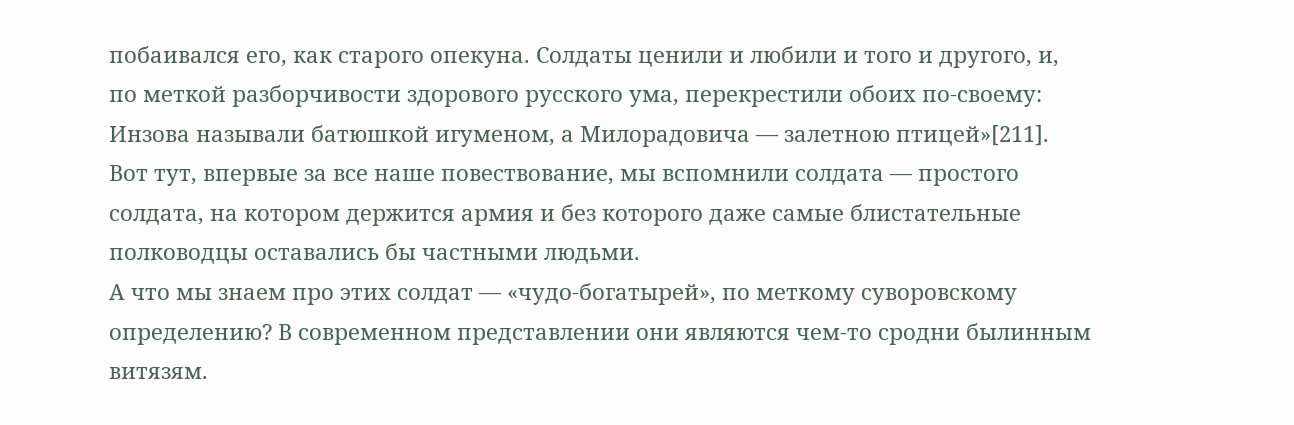побаивался его, как старого опекуна. Солдаты ценили и любили и того и другого, и, по меткой разборчивости здорового русского ума, перекрестили обоих по-своему: Инзова называли батюшкой игуменом, а Милорадовича — залетною птицей»[211].
Вот тут, впервые за все наше повествование, мы вспомнили солдата — простого солдата, на котором держится армия и без которого даже самые блистательные полководцы оставались бы частными людьми.
А что мы знаем про этих солдат — «чудо-богатырей», по меткому суворовскому определению? В современном представлении они являются чем-то сродни былинным витязям.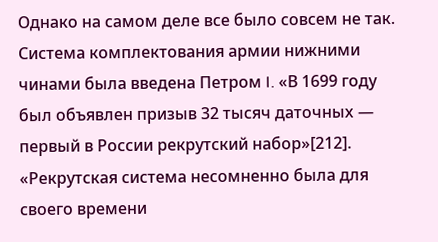Однако на самом деле все было совсем не так.
Система комплектования армии нижними чинами была введена Петром I. «В 1699 году был объявлен призыв 32 тысяч даточных — первый в России рекрутский набор»[212].
«Рекрутская система несомненно была для своего времени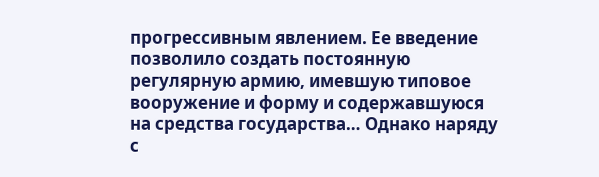прогрессивным явлением. Ее введение позволило создать постоянную регулярную армию, имевшую типовое вооружение и форму и содержавшуюся на средства государства… Однако наряду с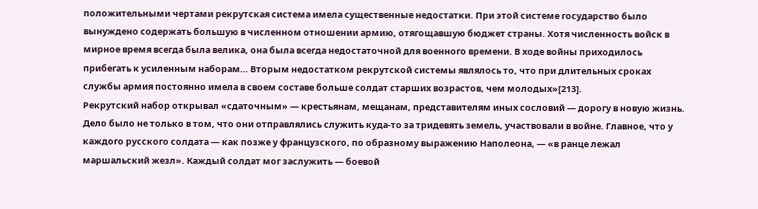положительными чертами рекрутская система имела существенные недостатки. При этой системе государство было вынуждено содержать большую в численном отношении армию, отягощавшую бюджет страны. Хотя численность войск в мирное время всегда была велика, она была всегда недостаточной для военного времени. В ходе войны приходилось прибегать к усиленным наборам… Вторым недостатком рекрутской системы являлось то, что при длительных сроках службы армия постоянно имела в своем составе больше солдат старших возрастов, чем молодых»[213].
Рекрутский набор открывал «сдаточным» — крестьянам, мещанам, представителям иных сословий — дорогу в новую жизнь. Дело было не только в том, что они отправлялись служить куда-то за тридевять земель, участвовали в войне. Главное, что у каждого русского солдата — как позже у французского, по образному выражению Наполеона, — «в ранце лежал маршальский жезл». Каждый солдат мог заслужить — боевой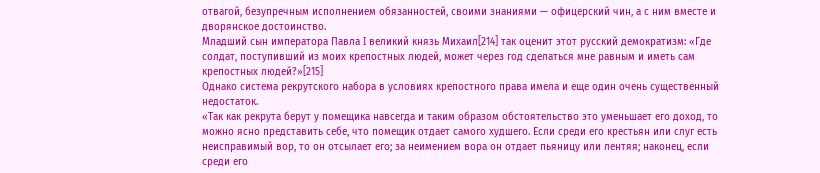отвагой, безупречным исполнением обязанностей, своими знаниями — офицерский чин, а с ним вместе и дворянское достоинство.
Младший сын императора Павла I великий князь Михаил[214] так оценит этот русский демократизм: «Где солдат, поступивший из моих крепостных людей, может через год сделаться мне равным и иметь сам крепостных людей?»[215]
Однако система рекрутского набора в условиях крепостного права имела и еще один очень существенный недостаток.
«Так как рекрута берут у помещика навсегда и таким образом обстоятельство это уменьшает его доход, то можно ясно представить себе, что помещик отдает самого худшего. Если среди его крестьян или слуг есть неисправимый вор, то он отсылает его; за неимением вора он отдает пьяницу или лентяя; наконец, если среди его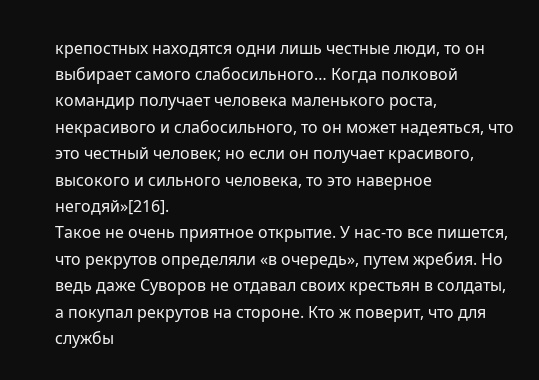крепостных находятся одни лишь честные люди, то он выбирает самого слабосильного… Когда полковой командир получает человека маленького роста, некрасивого и слабосильного, то он может надеяться, что это честный человек; но если он получает красивого, высокого и сильного человека, то это наверное негодяй»[216].
Такое не очень приятное открытие. У нас-то все пишется, что рекрутов определяли «в очередь», путем жребия. Но ведь даже Суворов не отдавал своих крестьян в солдаты, а покупал рекрутов на стороне. Кто ж поверит, что для службы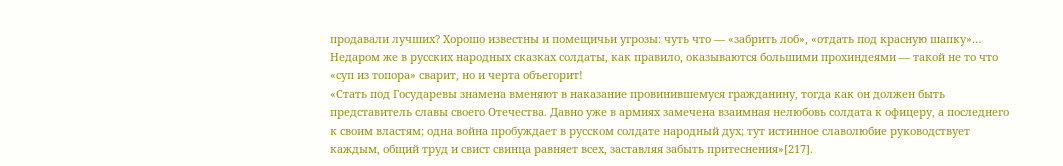продавали лучших? Хорошо известны и помещичьи угрозы: чуть что — «забрить лоб», «отдать под красную шапку»… Недаром же в русских народных сказках солдаты, как правило, оказываются большими прохиндеями — такой не то что «суп из топора» сварит, но и черта объегорит!
«Стать под Государевы знамена вменяют в наказание провинившемуся гражданину, тогда как он должен быть представитель славы своего Отечества. Давно уже в армиях замечена взаимная нелюбовь солдата к офицеру, а последнего к своим властям; одна война пробуждает в русском солдате народный дух; тут истинное славолюбие руководствует каждым, общий труд и свист свинца равняет всех, заставляя забыть притеснения»[217].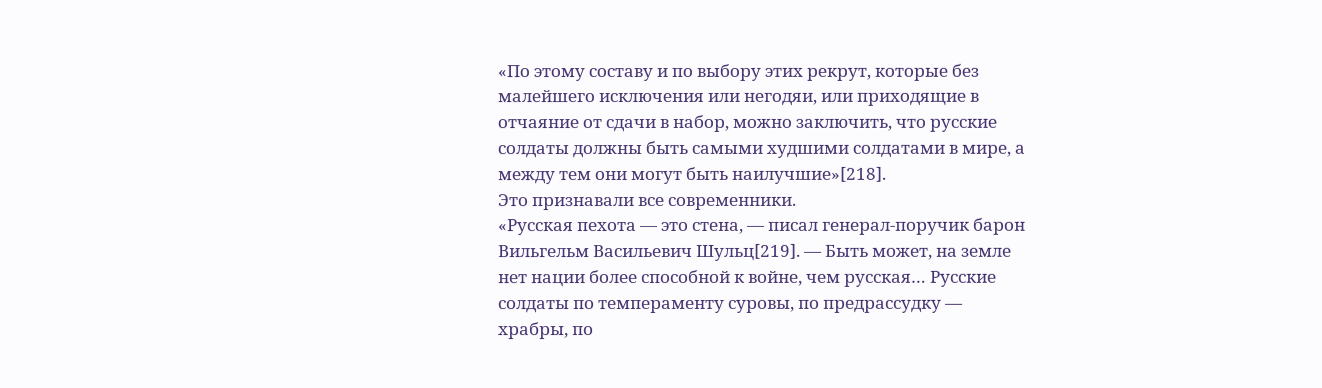«По этому составу и по выбору этих рекрут, которые без малейшего исключения или негодяи, или приходящие в отчаяние от сдачи в набор, можно заключить, что русские солдаты должны быть самыми худшими солдатами в мире, а между тем они могут быть наилучшие»[218].
Это признавали все современники.
«Русская пехота — это стена, — писал генерал-поручик барон Вильгельм Васильевич Шульц[219]. — Быть может, на земле нет нации более способной к войне, чем русская… Русские солдаты по темпераменту суровы, по предрассудку — храбры, по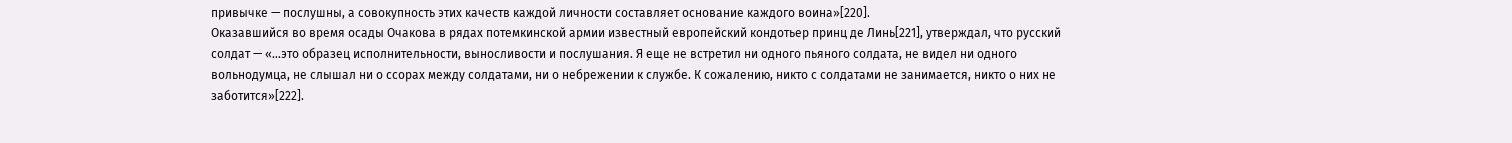привычке — послушны, а совокупность этих качеств каждой личности составляет основание каждого воина»[220].
Оказавшийся во время осады Очакова в рядах потемкинской армии известный европейский кондотьер принц де Линь[221], утверждал, что русский солдат — «…это образец исполнительности, выносливости и послушания. Я еще не встретил ни одного пьяного солдата, не видел ни одного вольнодумца, не слышал ни о ссорах между солдатами, ни о небрежении к службе. К сожалению, никто с солдатами не занимается, никто о них не заботится»[222].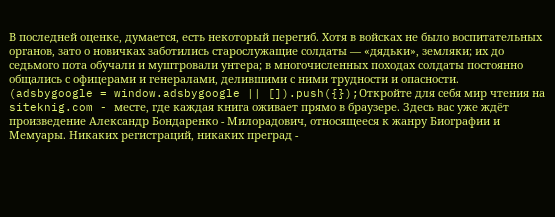В последней оценке, думается, есть некоторый перегиб. Хотя в войсках не было воспитательных органов, зато о новичках заботились старослужащие солдаты — «дядьки», земляки; их до седьмого пота обучали и муштровали унтера; в многочисленных походах солдаты постоянно общались с офицерами и генералами, делившими с ними трудности и опасности.
(adsbygoogle = window.adsbygoogle || []).push({});Откройте для себя мир чтения на siteknig.com - месте, где каждая книга оживает прямо в браузере. Здесь вас уже ждёт произведение Александр Бондаренко - Милорадович, относящееся к жанру Биографии и Мемуары. Никаких регистраций, никаких преград -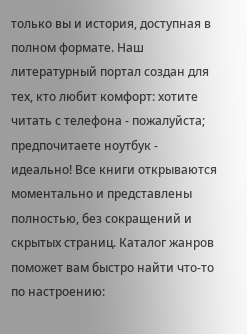только вы и история, доступная в полном формате. Наш литературный портал создан для тех, кто любит комфорт: хотите читать с телефона - пожалуйста; предпочитаете ноутбук - идеально! Все книги открываются моментально и представлены полностью, без сокращений и скрытых страниц. Каталог жанров поможет вам быстро найти что-то по настроению: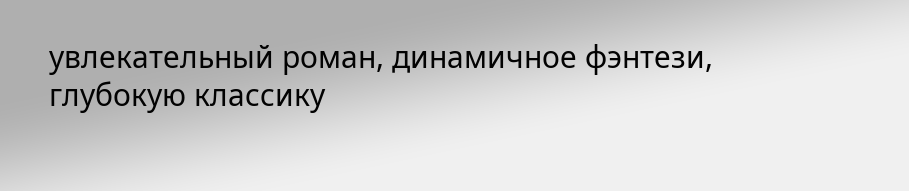увлекательный роман, динамичное фэнтези, глубокую классику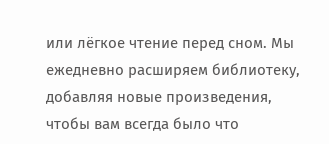или лёгкое чтение перед сном. Мы ежедневно расширяем библиотеку, добавляя новые произведения, чтобы вам всегда было что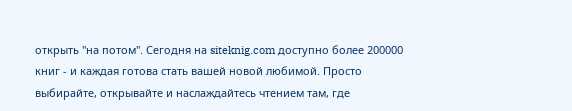открыть "на потом". Сегодня на siteknig.com доступно более 200000 книг - и каждая готова стать вашей новой любимой. Просто выбирайте, открывайте и наслаждайтесь чтением там, где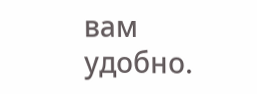вам удобно.